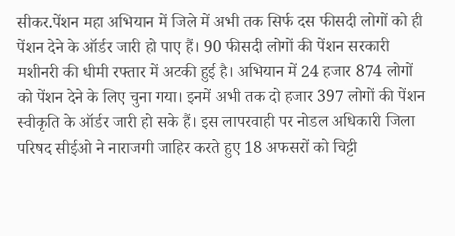सीकर.पेंशन महा अभियान में जिले में अभी तक सिर्फ दस फीसदी लोगों को ही पेंशन देने के ऑर्डर जारी हो पाए हैं। 90 फीसदी लोगों की पेंशन सरकारी मशीनरी की धीमी रफ्तार में अटकी हुई है। अभियान में 24 हजार 874 लोगों को पेंशन देने के लिए चुना गया। इनमें अभी तक दो हजार 397 लोगों की पेंशन स्वीकृति के ऑर्डर जारी हो सके हैं। इस लापरवाही पर नोडल अधिकारी जिला परिषद सीईओ ने नाराजगी जाहिर करते हुए 18 अफसरों को चिट्टी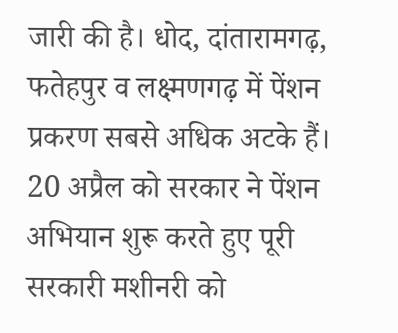जारी की है। धोद, दांतारामगढ़, फतेहपुर व लक्ष्मणगढ़ में पेंशन प्रकरण सबसे अधिक अटके हैं।
20 अप्रैल को सरकार ने पेंशन अभियान शुरू करते हुए पूरी सरकारी मशीनरी को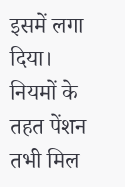इसमें लगा दिया। नियमों के तहत पेंशन तभी मिल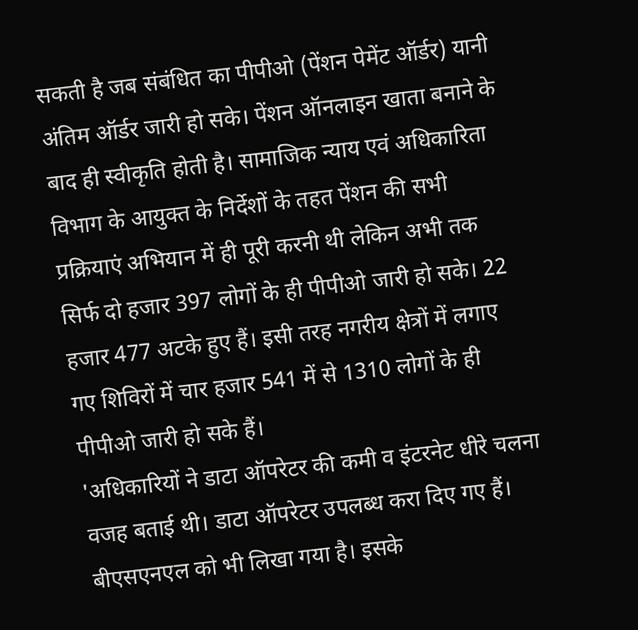सकती है जब संबंधित का पीपीओ (पेंशन पेमेंट ऑर्डर) यानी अंतिम ऑर्डर जारी हो सके। पेंशन ऑनलाइन खाता बनाने के बाद ही स्वीकृति होती है। सामाजिक न्याय एवं अधिकारिता विभाग के आयुक्त के निर्देशों के तहत पेंशन की सभी प्रक्रियाएं अभियान में ही पूरी करनी थी लेकिन अभी तक सिर्फ दो हजार 397 लोगों के ही पीपीओ जारी हो सके। 22 हजार 477 अटके हुए हैं। इसी तरह नगरीय क्षेत्रों में लगाए गए शिविरों में चार हजार 541 में से 1310 लोगों के ही पीपीओ जारी हो सके हैं।
'अधिकारियों ने डाटा ऑपरेटर की कमी व इंटरनेट धीरे चलना वजह बताई थी। डाटा ऑपरेटर उपलब्ध करा दिए गए हैं। बीएसएनएल को भी लिखा गया है। इसके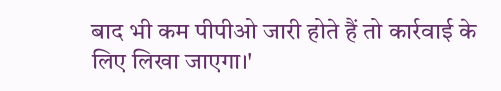बाद भी कम पीपीओ जारी होते हैं तो कार्रवाई के लिए लिखा जाएगा।'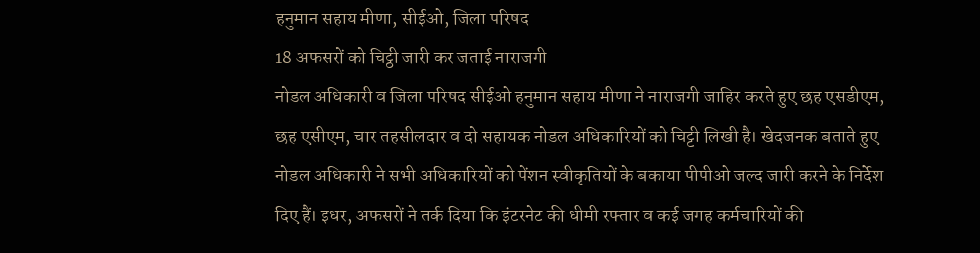हनुमान सहाय मीणा, सीईओ, जिला परिषद
18 अफसरों को चिट्ठी जारी कर जताई नाराजगी
नोडल अधिकारी व जिला परिषद सीईओ हनुमान सहाय मीणा ने नाराजगी जाहिर करते हुए छह एसडीएम, छह एसीएम, चार तहसीलदार व दो सहायक नोडल अधिकारियों को चिट्टी लिखी है। खेदजनक बताते हुए नोडल अधिकारी ने सभी अधिकारियों को पेंशन स्वीकृतियों के बकाया पीपीओ जल्द जारी करने के निर्देश दिए हैं। इधर, अफसरों ने तर्क दिया कि इंटरनेट की धीमी रफ्तार व कई जगह कर्मचारियों की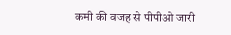कमी की वजह से पीपीओ जारी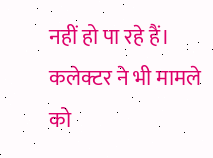नहीं हो पा रहे हैं। कलेक्टर ने भी मामले को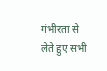गंभीरता से लेते हुए सभी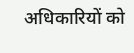अधिकारियों को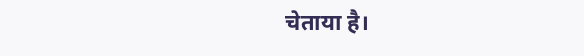चेताया है।